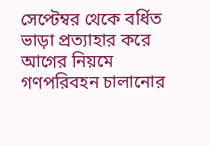সেপ্টেম্বর থেকে বর্ধিত ভাড়া প্রত্যাহার করে আগের নিয়মে গণপরিবহন চালানোর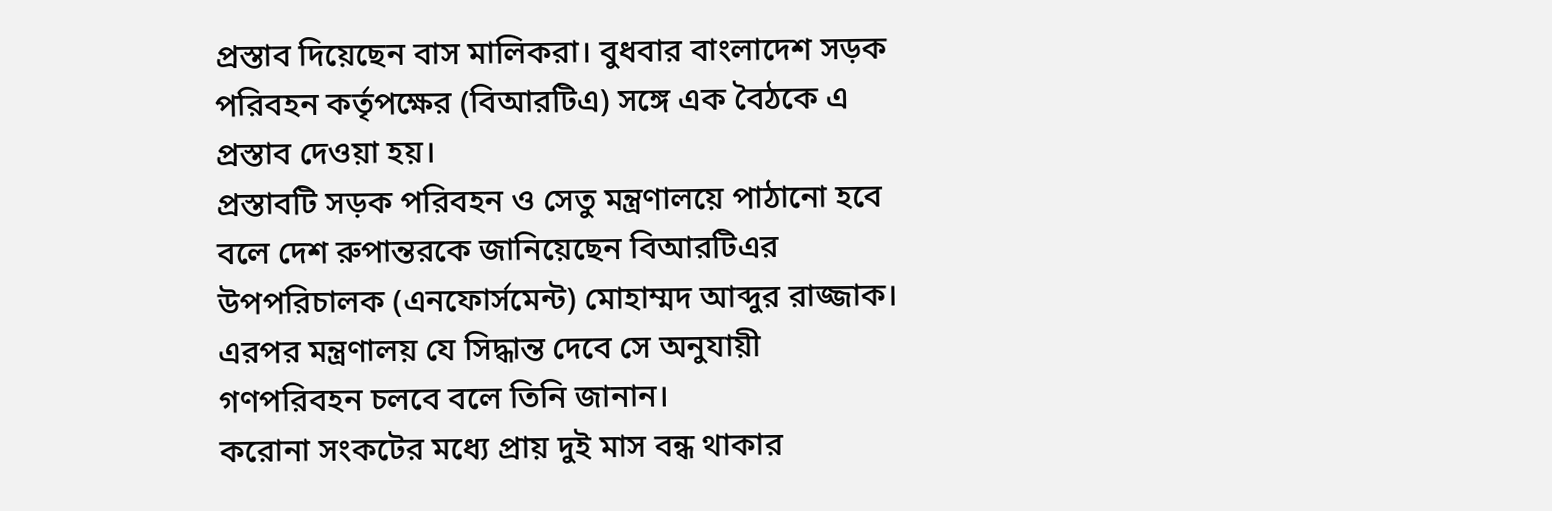প্রস্তাব দিয়েছেন বাস মালিকরা। বুধবার বাংলাদেশ সড়ক পরিবহন কর্তৃপক্ষের (বিআরটিএ) সঙ্গে এক বৈঠকে এ প্রস্তাব দেওয়া হয়।
প্রস্তাবটি সড়ক পরিবহন ও সেতু মন্ত্রণালয়ে পাঠানো হবে বলে দেশ রুপান্তরকে জানিয়েছেন বিআরটিএর উপপরিচালক (এনফোর্সমেন্ট) মোহাম্মদ আব্দুর রাজ্জাক।
এরপর মন্ত্রণালয় যে সিদ্ধান্ত দেবে সে অনুযায়ী গণপরিবহন চলবে বলে তিনি জানান।
করোনা সংকটের মধ্যে প্রায় দুই মাস বন্ধ থাকার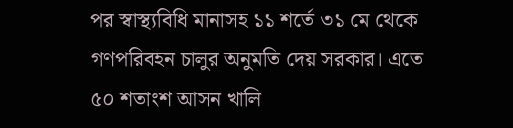পর স্বাস্থ্যবিধি মানাসহ ১১ শর্তে ৩১ মে থেকে গণপরিবহন চালুর অনুমতি দেয় সরকার। এতে ৫০ শতাংশ আসন খালি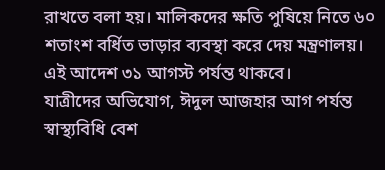রাখতে বলা হয়। মালিকদের ক্ষতি পুষিয়ে নিতে ৬০ শতাংশ বর্ধিত ভাড়ার ব্যবস্থা করে দেয় মন্ত্রণালয়। এই আদেশ ৩১ আগস্ট পর্যন্ত থাকবে।
যাত্রীদের অভিযোগ, ঈদুল আজহার আগ পর্যন্ত স্বাস্থ্যবিধি বেশ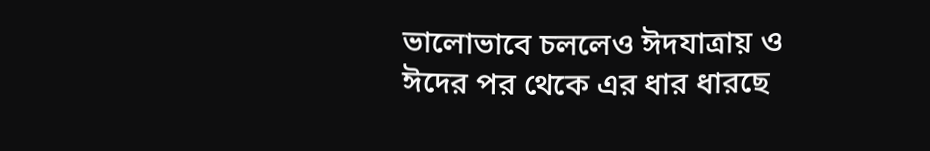ভালোভাবে চললেও ঈদযাত্রায় ও ঈদের পর থেকে এর ধার ধারছে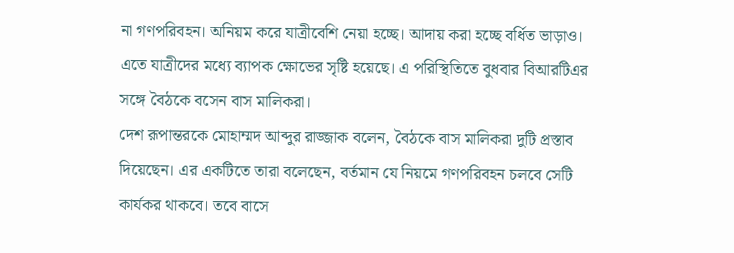না গণপরিবহন। অনিয়ম করে যাত্রীবেশি নেয়া হচ্ছে। আদায় করা হচ্ছে বর্ধিত ভাড়াও। এতে যাত্রীদের মধ্যে ব্যাপক ক্ষোভের সৃষ্টি হয়েছে। এ পরিস্থিতিতে বুধবার বিআরটিএর সঙ্গে বৈঠকে বসেন বাস মালিকরা।
দেশ রূপান্তরকে মোহাম্মদ আব্দুর রাজ্জাক বলেন, বৈঠকে বাস মালিকরা দুটি প্রস্তাব দিয়েছেন। এর একটিতে তারা বলেছেন, বর্তমান যে নিয়মে গণপরিবহন চলবে সেটি কার্যকর থাকবে। তবে বাসে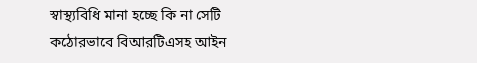স্বাস্থ্যবিধি মানা হচ্ছে কি না সেটি কঠোরভাবে বিআরটিএসহ আইন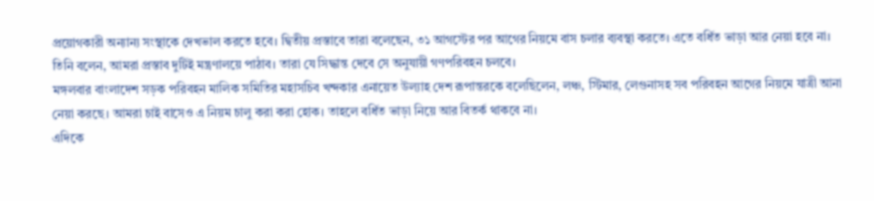প্রয়োগকারী অন্যান্য সংস্থাকে দেখভাল করতে হবে। দ্বিতীয় প্রস্তাবে তারা বলেছেন, ৩১ আগস্টের পর আগের নিয়মে বাস চলার ব্যবস্থা করতে। এতে বর্ধিত ভাড়া আর নেয়া হবে না।
তিনি বলেন, আমরা প্রস্তাব দুটিই মন্ত্রণালয়ে পাঠাব। তারা যে সিদ্ধান্ত দেবে সে অনুযায়ী গণপরিবহন চলবে।
মঙ্গলবার বাংলাদেশ সড়ক পরিবহন মালিক সমিতির মহাসচিব খন্দকার এনায়েত উল্যাহ দেশ রূপান্তরকে বলেছিলেন, লঞ্চ, স্টিমার, লেগুনাসহ সব পরিবহন আগের নিয়মে যাত্রী আনা নেয়া করছে। আমরা চাই বাসেও এ নিয়ম চালু করা করা হোক। তাহলে বর্ধিত ভাড়া নিয়ে আর বিতর্ক থাকবে না।
এদিকে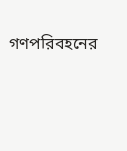গণপরিবহনের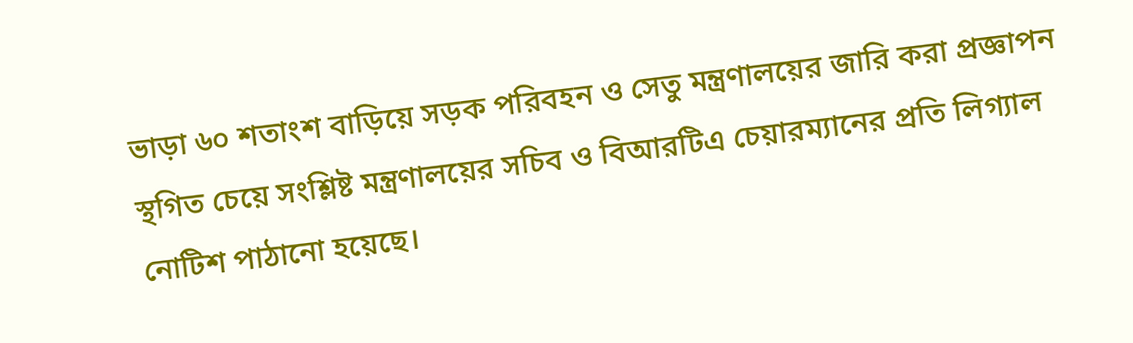ভাড়া ৬০ শতাংশ বাড়িয়ে সড়ক পরিবহন ও সেতু মন্ত্রণালয়ের জারি করা প্রজ্ঞাপন স্থগিত চেয়ে সংশ্লিষ্ট মন্ত্রণালয়ের সচিব ও বিআরটিএ চেয়ারম্যানের প্রতি লিগ্যাল নোটিশ পাঠানো হয়েছে।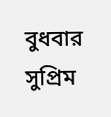বুধবার সুপ্রিম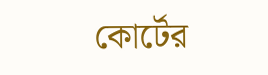কোর্টের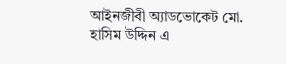আইনজীবী অ্যাডভোকেট মো. হাসিম উদ্দিন এ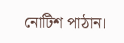নোটিশ পাঠান।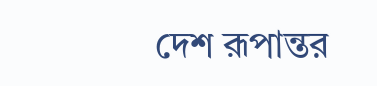দেশ রূপান্তর